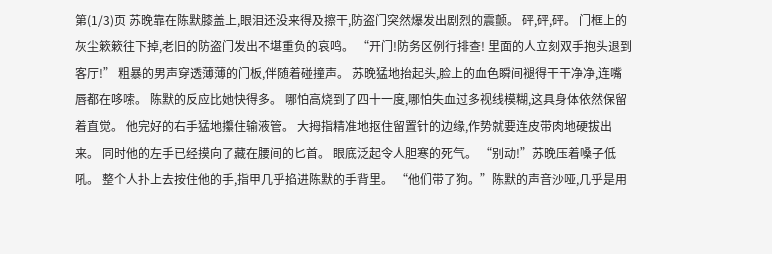第(1/3)页 苏晚靠在陈默膝盖上,眼泪还没来得及擦干,防盗门突然爆发出剧烈的震颤。 砰,砰,砰。 门框上的灰尘簌簌往下掉,老旧的防盗门发出不堪重负的哀鸣。 “开门!防务区例行排查! 里面的人立刻双手抱头退到客厅!” 粗暴的男声穿透薄薄的门板,伴随着碰撞声。 苏晚猛地抬起头,脸上的血色瞬间褪得干干净净,连嘴唇都在哆嗦。 陈默的反应比她快得多。 哪怕高烧到了四十一度,哪怕失血过多视线模糊,这具身体依然保留着直觉。 他完好的右手猛地攥住输液管。 大拇指精准地抠住留置针的边缘,作势就要连皮带肉地硬拔出来。 同时他的左手已经摸向了藏在腰间的匕首。 眼底泛起令人胆寒的死气。 “别动!”苏晚压着嗓子低吼。 整个人扑上去按住他的手,指甲几乎掐进陈默的手背里。 “他们带了狗。”陈默的声音沙哑,几乎是用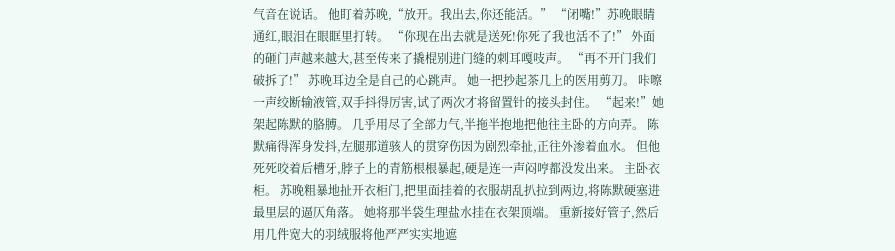气音在说话。 他盯着苏晚,“放开。我出去,你还能活。” “闭嘴!”苏晚眼睛通红,眼泪在眼眶里打转。 “你现在出去就是送死!你死了我也活不了!” 外面的砸门声越来越大,甚至传来了撬棍别进门缝的刺耳嘎吱声。 “再不开门我们破拆了!” 苏晚耳边全是自己的心跳声。 她一把抄起茶几上的医用剪刀。 咔嚓一声绞断输液管,双手抖得厉害,试了两次才将留置针的接头封住。 “起来!”她架起陈默的胳膊。 几乎用尽了全部力气,半拖半抱地把他往主卧的方向弄。 陈默痛得浑身发抖,左腿那道骇人的贯穿伤因为剧烈牵扯,正往外渗着血水。 但他死死咬着后槽牙,脖子上的青筋根根暴起,硬是连一声闷哼都没发出来。 主卧衣柜。 苏晚粗暴地扯开衣柜门,把里面挂着的衣服胡乱扒拉到两边,将陈默硬塞进最里层的逼仄角落。 她将那半袋生理盐水挂在衣架顶端。 重新接好管子,然后用几件宽大的羽绒服将他严严实实地遮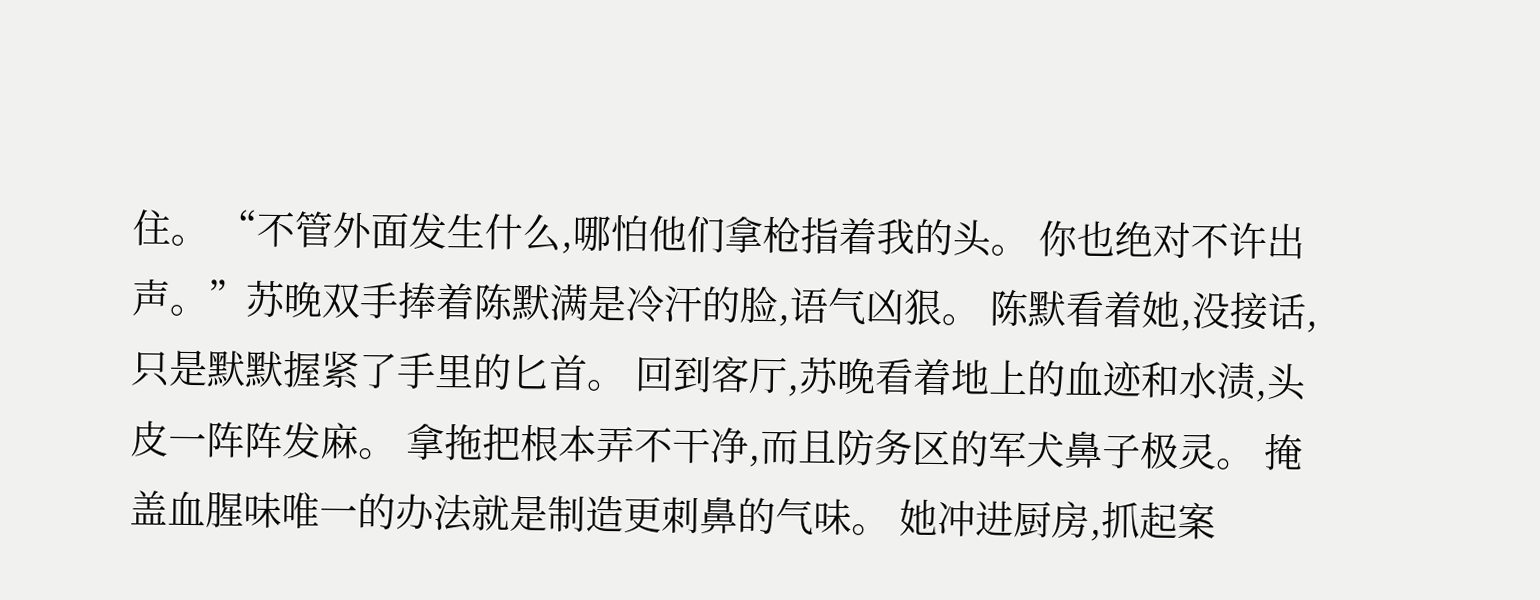住。 “不管外面发生什么,哪怕他们拿枪指着我的头。 你也绝对不许出声。”苏晚双手捧着陈默满是冷汗的脸,语气凶狠。 陈默看着她,没接话,只是默默握紧了手里的匕首。 回到客厅,苏晚看着地上的血迹和水渍,头皮一阵阵发麻。 拿拖把根本弄不干净,而且防务区的军犬鼻子极灵。 掩盖血腥味唯一的办法就是制造更刺鼻的气味。 她冲进厨房,抓起案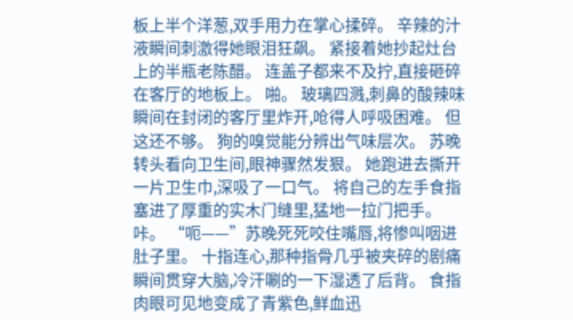板上半个洋葱,双手用力在掌心揉碎。 辛辣的汁液瞬间刺激得她眼泪狂飙。 紧接着她抄起灶台上的半瓶老陈醋。 连盖子都来不及拧,直接砸碎在客厅的地板上。 啪。 玻璃四溅,刺鼻的酸辣味瞬间在封闭的客厅里炸开,呛得人呼吸困难。 但这还不够。 狗的嗅觉能分辨出气味层次。 苏晚转头看向卫生间,眼神骤然发狠。 她跑进去撕开一片卫生巾,深吸了一口气。 将自己的左手食指塞进了厚重的实木门缝里,猛地一拉门把手。 咔。 “呃——”苏晚死死咬住嘴唇,将惨叫咽进肚子里。 十指连心,那种指骨几乎被夹碎的剧痛瞬间贯穿大脑,冷汗唰的一下湿透了后背。 食指肉眼可见地变成了青紫色,鲜血迅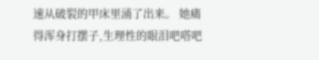速从破裂的甲床里涌了出来。 她痛得浑身打摆子,生理性的眼泪吧嗒吧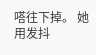嗒往下掉。 她用发抖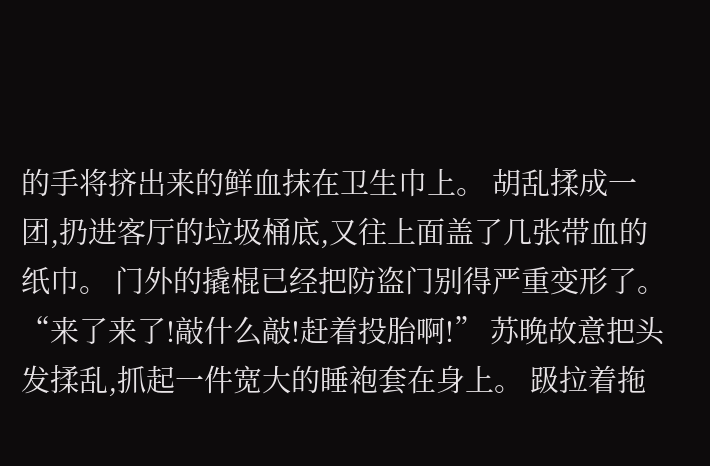的手将挤出来的鲜血抹在卫生巾上。 胡乱揉成一团,扔进客厅的垃圾桶底,又往上面盖了几张带血的纸巾。 门外的撬棍已经把防盗门别得严重变形了。 “来了来了!敲什么敲!赶着投胎啊!” 苏晚故意把头发揉乱,抓起一件宽大的睡袍套在身上。 趿拉着拖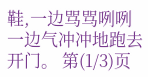鞋,一边骂骂咧咧一边气冲冲地跑去开门。 第(1/3)页